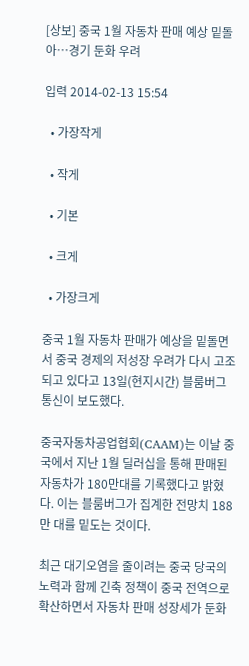[상보] 중국 1월 자동차 판매 예상 밑돌아…경기 둔화 우려

입력 2014-02-13 15:54

  • 가장작게

  • 작게

  • 기본

  • 크게

  • 가장크게

중국 1월 자동차 판매가 예상을 밑돌면서 중국 경제의 저성장 우려가 다시 고조되고 있다고 13일(현지시간) 블룸버그통신이 보도했다.

중국자동차공업협회(CAAM)는 이날 중국에서 지난 1월 딜러십을 통해 판매된 자동차가 180만대를 기록했다고 밝혔다. 이는 블룸버그가 집계한 전망치 188만 대를 밑도는 것이다.

최근 대기오염을 줄이려는 중국 당국의 노력과 함께 긴축 정책이 중국 전역으로 확산하면서 자동차 판매 성장세가 둔화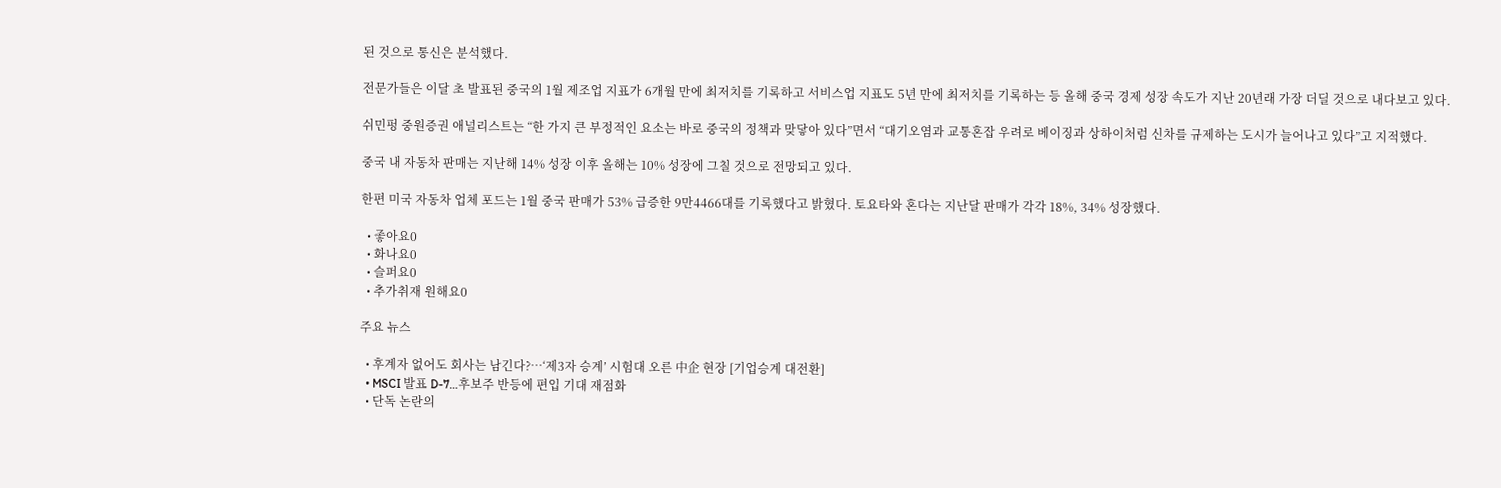된 것으로 통신은 분석했다.

전문가들은 이달 초 발표된 중국의 1월 제조업 지표가 6개월 만에 최저치를 기록하고 서비스업 지표도 5년 만에 최저치를 기록하는 등 올해 중국 경제 성장 속도가 지난 20년래 가장 더딜 것으로 내다보고 있다.

쉬민펑 중원증권 애널리스트는 “한 가지 큰 부정적인 요소는 바로 중국의 정책과 맞닿아 있다”면서 “대기오염과 교통혼잡 우려로 베이징과 상하이처럼 신차를 규제하는 도시가 늘어나고 있다”고 지적했다.

중국 내 자동차 판매는 지난해 14% 성장 이후 올해는 10% 성장에 그칠 것으로 전망되고 있다.

한편 미국 자동차 업체 포드는 1월 중국 판매가 53% 급증한 9만4466대를 기록했다고 밝혔다. 토요타와 혼다는 지난달 판매가 각각 18%, 34% 성장했다.

  • 좋아요0
  • 화나요0
  • 슬퍼요0
  • 추가취재 원해요0

주요 뉴스

  • 후계자 없어도 회사는 남긴다?…‘제3자 승계’ 시험대 오른 中企 현장 [기업승계 대전환]
  • MSCI 발표 D-7…후보주 반등에 편입 기대 재점화
  • 단독 논란의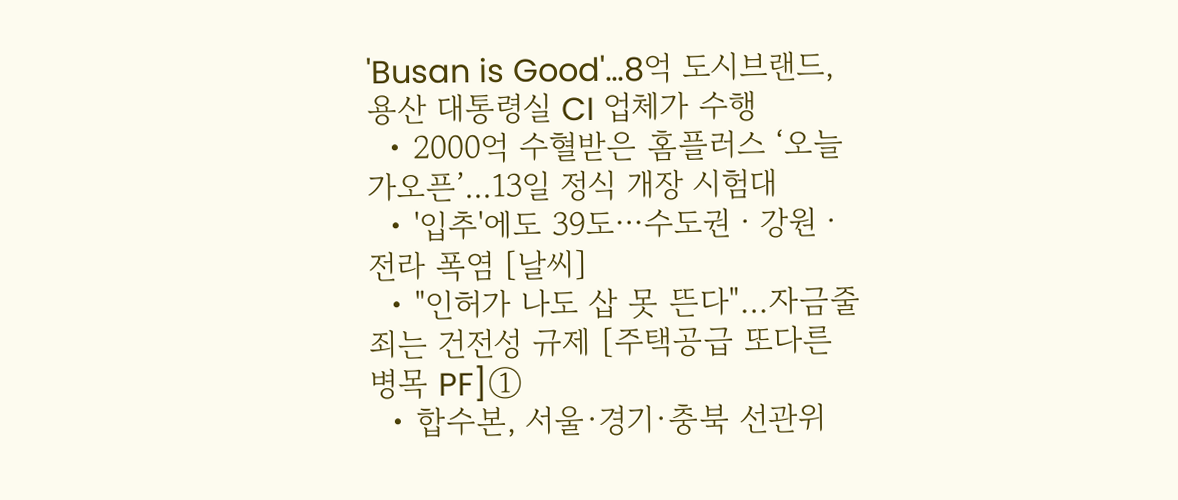'Busan is Good'…8억 도시브랜드, 용산 대통령실 CI 업체가 수행
  • 2000억 수혈받은 홈플러스 ‘오늘 가오픈’...13일 정식 개장 시험대
  • '입추'에도 39도⋯수도권ㆍ강원ㆍ전라 폭염 [날씨]
  • "인허가 나도 삽 못 뜬다"…자금줄 죄는 건전성 규제 [주택공급 또다른 병목 PF]①
  • 합수본, 서울·경기·충북 선관위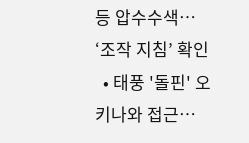등 압수수색… ‘조작 지침’ 확인
  • 태풍 '돌핀' 오키나와 접근…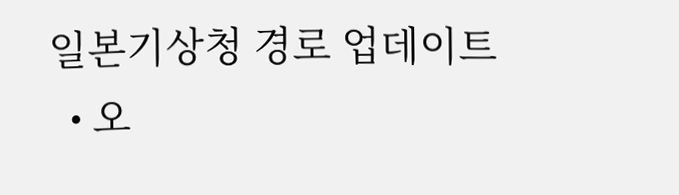일본기상청 경로 업데이트
  • 오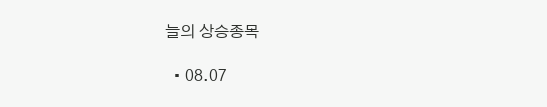늘의 상승종목

  • 08.07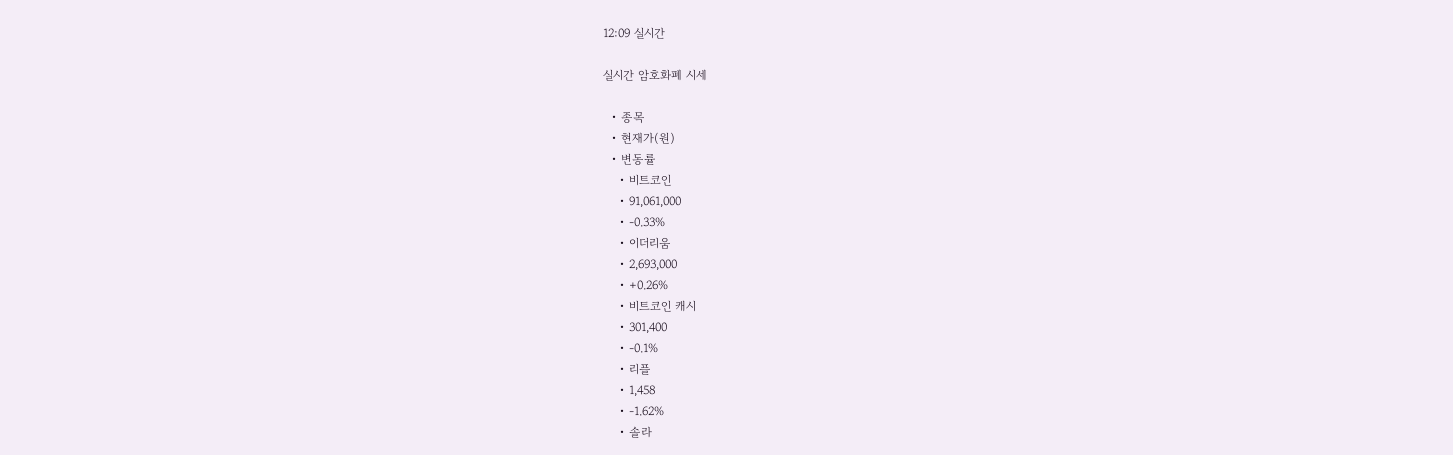12:09 실시간

실시간 암호화폐 시세

  • 종목
  • 현재가(원)
  • 변동률
    • 비트코인
    • 91,061,000
    • -0.33%
    • 이더리움
    • 2,693,000
    • +0.26%
    • 비트코인 캐시
    • 301,400
    • -0.1%
    • 리플
    • 1,458
    • -1.62%
    • 솔라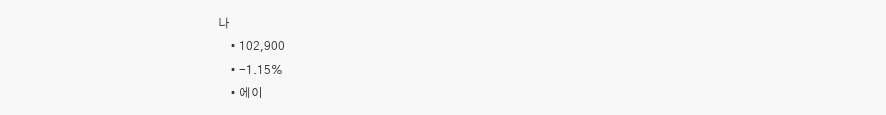나
    • 102,900
    • -1.15%
    • 에이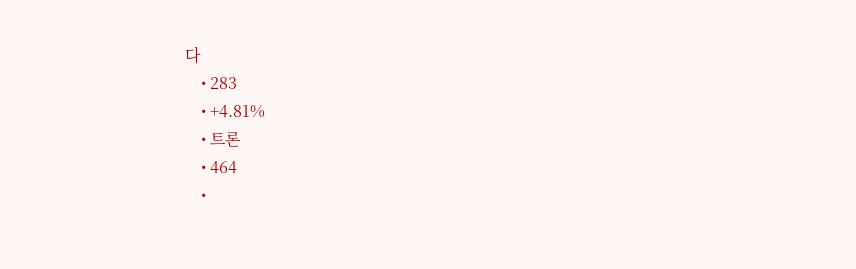다
    • 283
    • +4.81%
    • 트론
    • 464
    •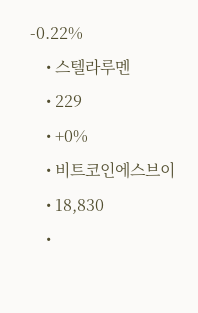-0.22%
    • 스텔라루멘
    • 229
    • +0%
    • 비트코인에스브이
    • 18,830
    •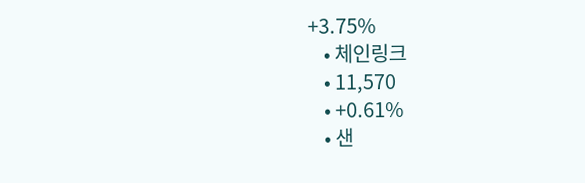+3.75%
    • 체인링크
    • 11,570
    • +0.61%
    • 샌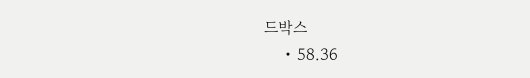드박스
    • 58.36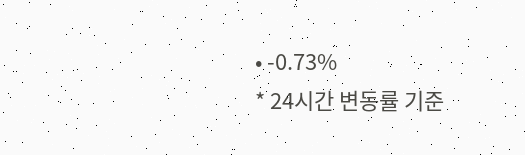• -0.73%
* 24시간 변동률 기준